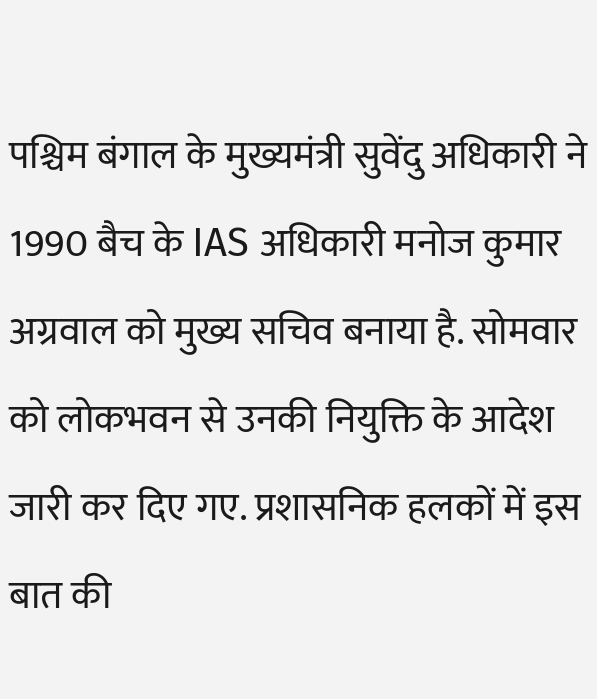पश्चिम बंगाल के मुख्यमंत्री सुवेंदु अधिकारी ने 1990 बैच के IAS अधिकारी मनोज कुमार अग्रवाल को मुख्य सचिव बनाया है. सोमवार को लोकभवन से उनकी नियुक्ति के आदेश जारी कर दिए गए. प्रशासनिक हलकों में इस बात की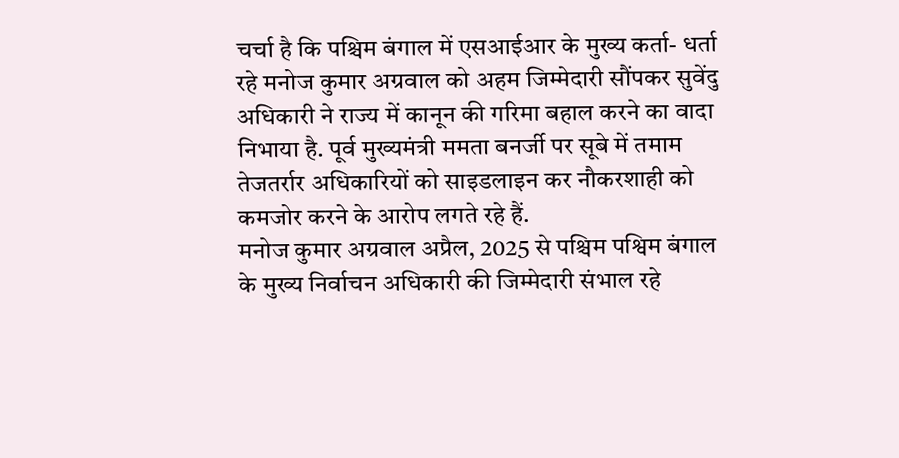चर्चा है कि पश्चिम बंगाल में एसआईआर के मुख्य कर्ता- धर्ता रहे मनोज कुमार अग्रवाल को अहम जिम्मेदारी सौंपकर सुवेंदु अधिकारी ने राज्य में कानून की गरिमा बहाल करने का वादा निभाया है. पूर्व मुख्यमंत्री ममता बनर्जी पर सूबे में तमाम तेजतर्रार अधिकारियों को साइडलाइन कर नौकरशाही को कमजोर करने के आरोप लगते रहे हैं.
मनोज कुमार अग्रवाल अप्रैल, 2025 से पश्चिम पश्विम बंगाल के मुख्य निर्वाचन अधिकारी की जिम्मेदारी संभाल रहे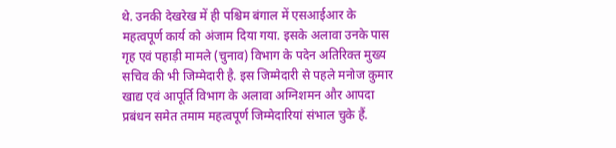थे. उनकी देखरेख में ही पश्चिम बंगाल में एसआईआर के महत्वपूर्ण कार्य को अंजाम दिया गया. इसके अलावा उनके पास गृह एवं पहाड़ी मामले (चुनाव) विभाग के पदेन अतिरिक्त मुख्य सचिव की भी जिम्मेदारी है. इस जिम्मेदारी से पहले मनोज कुमार खाद्य एवं आपूर्ति विभाग के अलावा अग्निशमन और आपदा प्रबंधन समेत तमाम महत्वपूर्ण जिम्मेदारियां संभाल चुके हैं.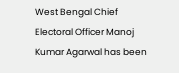West Bengal Chief Electoral Officer Manoj Kumar Agarwal has been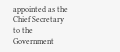appointed as the Chief Secretary to the Government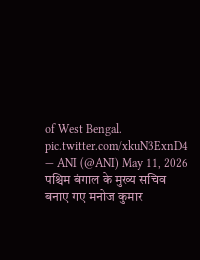of West Bengal. pic.twitter.com/xkuN3ExnD4
— ANI (@ANI) May 11, 2026
पश्चिम बंगाल के मुख्य सचिव बनाए गए मनोज कुमार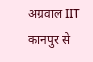अग्रवाल IIT कानपुर से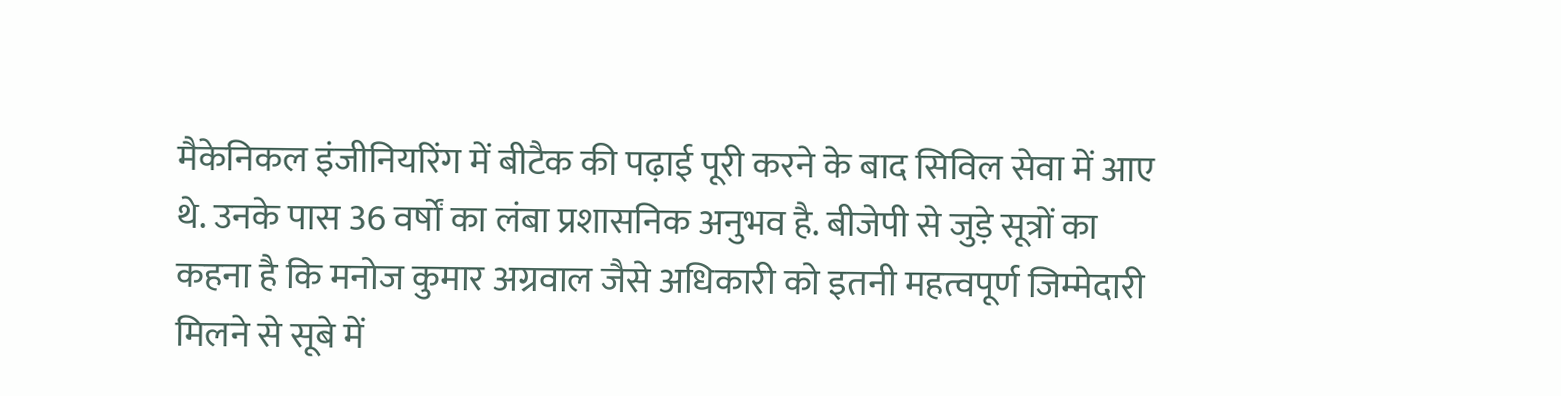मैकेनिकल इंजीनियरिंग में बीटैक की पढ़ाई पूरी करने के बाद सिविल सेवा में आए थे. उनके पास 36 वर्षों का लंबा प्रशासनिक अनुभव है. बीजेपी से जुड़े सूत्रों का कहना है कि मनोज कुमार अग्रवाल जैसे अधिकारी को इतनी महत्वपूर्ण जिम्मेदारी मिलने से सूबे में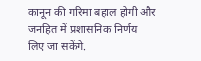कानून की गरिमा बहाल होगी और जनहित में प्रशासनिक निर्णय लिए जा सकेंगे.